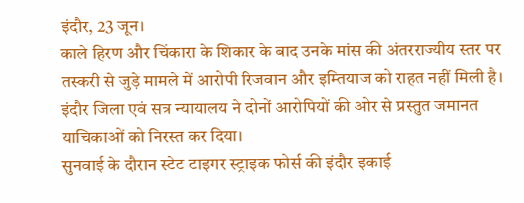इंदौर, 23 जून।
काले हिरण और चिंकारा के शिकार के बाद उनके मांस की अंतरराज्यीय स्तर पर तस्करी से जुड़े मामले में आरोपी रिजवान और इम्तियाज को राहत नहीं मिली है। इंदौर जिला एवं सत्र न्यायालय ने दोनों आरोपियों की ओर से प्रस्तुत जमानत याचिकाओं को निरस्त कर दिया।
सुनवाई के दौरान स्टेट टाइगर स्ट्राइक फोर्स की इंदौर इकाई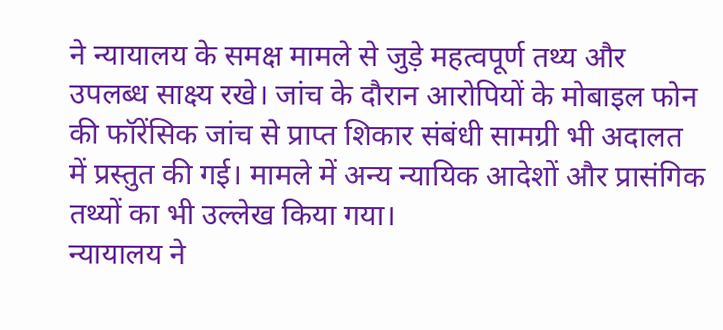ने न्यायालय के समक्ष मामले से जुड़े महत्वपूर्ण तथ्य और उपलब्ध साक्ष्य रखे। जांच के दौरान आरोपियों के मोबाइल फोन की फॉरेंसिक जांच से प्राप्त शिकार संबंधी सामग्री भी अदालत में प्रस्तुत की गई। मामले में अन्य न्यायिक आदेशों और प्रासंगिक तथ्यों का भी उल्लेख किया गया।
न्यायालय ने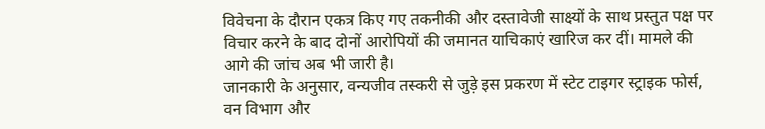विवेचना के दौरान एकत्र किए गए तकनीकी और दस्तावेजी साक्ष्यों के साथ प्रस्तुत पक्ष पर विचार करने के बाद दोनों आरोपियों की जमानत याचिकाएं खारिज कर दीं। मामले की आगे की जांच अब भी जारी है।
जानकारी के अनुसार, वन्यजीव तस्करी से जुड़े इस प्रकरण में स्टेट टाइगर स्ट्राइक फोर्स, वन विभाग और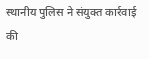स्थानीय पुलिस ने संयुक्त कार्रवाई की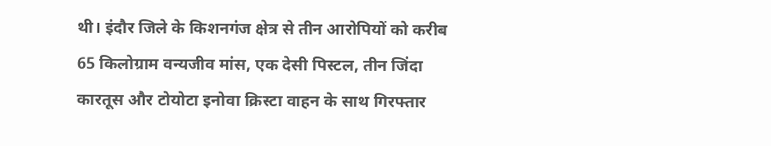थी। इंदौर जिले के किशनगंज क्षेत्र से तीन आरोपियों को करीब 65 किलोग्राम वन्यजीव मांस, एक देसी पिस्टल, तीन जिंदा कारतूस और टोयोटा इनोवा क्रिस्टा वाहन के साथ गिरफ्तार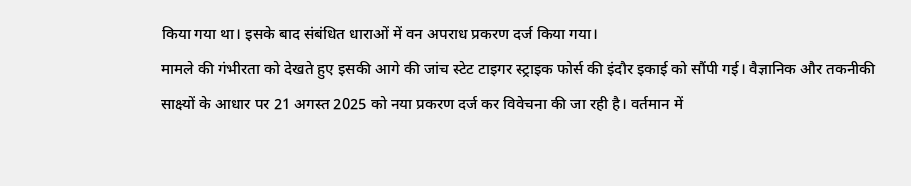किया गया था। इसके बाद संबंधित धाराओं में वन अपराध प्रकरण दर्ज किया गया।
मामले की गंभीरता को देखते हुए इसकी आगे की जांच स्टेट टाइगर स्ट्राइक फोर्स की इंदौर इकाई को सौंपी गई। वैज्ञानिक और तकनीकी साक्ष्यों के आधार पर 21 अगस्त 2025 को नया प्रकरण दर्ज कर विवेचना की जा रही है। वर्तमान में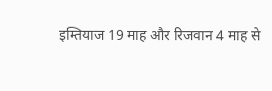इम्तियाज 19 माह और रिजवान 4 माह से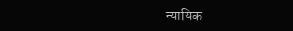न्यायिक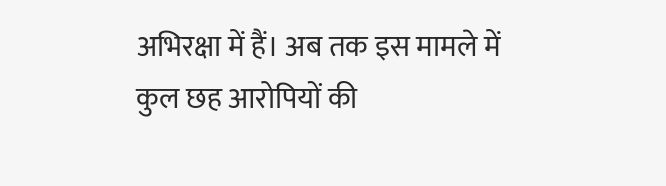अभिरक्षा में हैं। अब तक इस मामले में कुल छह आरोपियों की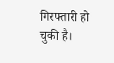गिरफ्तारी हो चुकी है।